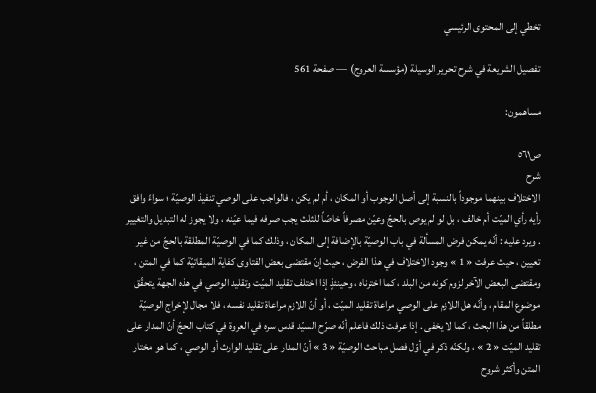تخطي إلى المحتوى الرئيسي

تفصيل الشريعة في شرح تحرير الوسيلة (مؤسسة العروج) — صفحة 561

مساهمون:

ص٥٦١
شرح
الاختلاف بينهما موجوداً بالنسبة إلى أصل الوجوب أو المكان ، أم لم يكن ، فالواجب على الوصي تنفيذ الوصيّة ؛ سواءً وافق رأيه رأي الميّت أم خالف ، بل لو لم يوص بالحجّ وعيّن مصرفاً خاصّاً للثلث يجب صرفه فيما عيّنه ، ولا يجوز له التبديل والتغيير . ويرد عليه : أنّه يمكن فرض المسألة في باب الوصيّة بالإضافة إلى المكان ، وذلك كما في الوصيّة المطلقة بالحجّ من غير تعيين ، حيث عرفت « 1 » وجود الاختلاف في هذا الفرض ، حيث إنّ مقتضى بعض الفتاوى كفاية الميقاتيّة كما في المتن ، ومقتضى البعض الآخر لزوم كونه من البلد ، كما اخترناه ، وحينئذٍ إذا اختلف تقليد الميّت وتقليد الوصي في هذه الجهة يتحقّق موضوع المقام ، وأنّه هل اللازم على الوصي مراعاة تقليد الميّت ، أو أنّ اللازم مراعاة تقليد نفسه ، فلا مجال لإخراج الوصيّة مطلقاً من هذا البحث ، كما لا يخفى . إذا عرفت ذلك فاعلم أنّه صرّح السيّد قدس سره في العروة في كتاب الحجّ أنّ المدار على تقليد الميّت « 2 » ، ولكنّه ذكر في أوّل فصل مباحث الوصيّة « 3 » أنّ المدار على تقليد الوارث أو الوصي ، كما هو مختار المتن وأكثر شروح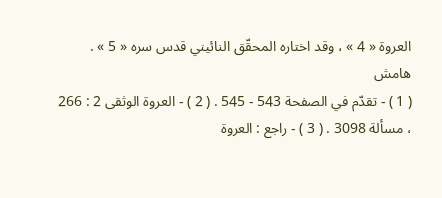العروة « 4 » ، وقد اختاره المحقّق النائيني قدس سره « 5 » .
هامش
( 1 ) - تقدّم في الصفحة 543 - 545 . ( 2 ) - العروة الوثقى 2 : 266 ، مسألة 3098 . ( 3 ) - راجع : العروة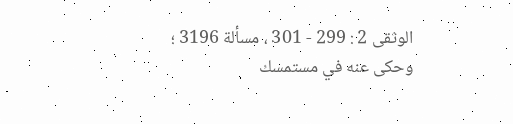الوثقى 2 : 299 - 301 ، مسألة 3196 ؛ وحكى عنه في مستمسك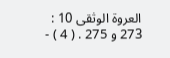العروة الوثقى 10 : 273 و 275 . ( 4 ) -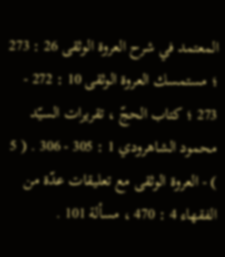المعتمد في شرح العروة الوثقى 26 : 273 ؛ مستمسك العروة الوثقى 10 : 272 - 273 ؛ كتاب الحجّ ، تقريرات السيّد محمود الشاهرودي 1 : 305 - 306 . ( 5 ) - العروة الوثقى مع تعليقات عدّة من الفقهاء 4 : 470 ، مسألة 101 .